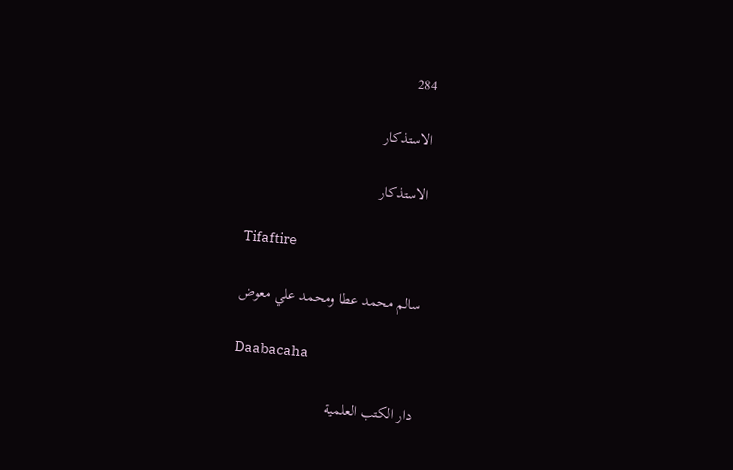284

الاستذكار

الاستذكار

Tifaftire

سالم محمد عطا ومحمد علي معوض

Daabacaha

دار الكتب العلمية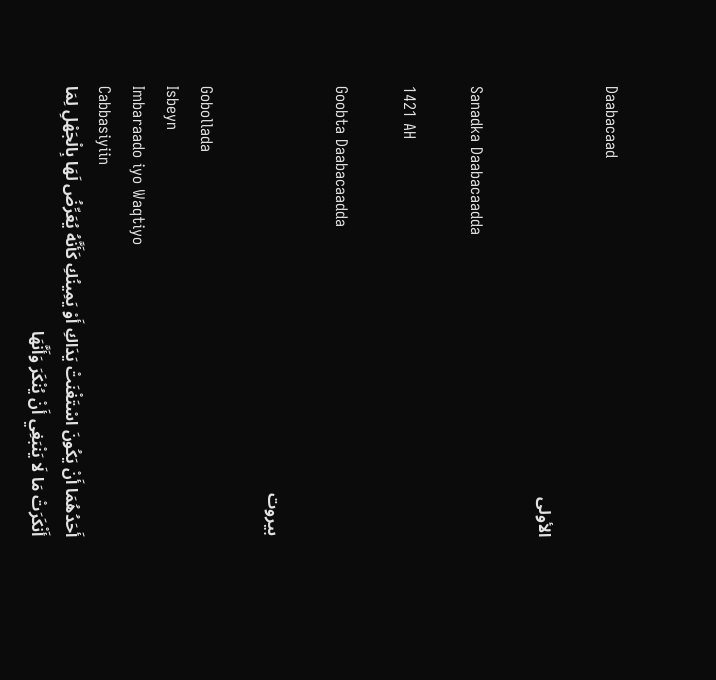Daabacaad

الأولى

Sanadka Daabacaadda

1421 AH

Goobta Daabacaadda

بيروت

Gobollada
Isbeyn
Imbaraado iyo Waqtiyo
Cabbasiyiin
أَحَدُهُمَا أَنْ يَكُونَ اسْتَغْنَتْ يَدَاكِ أَوْ يَمِينُكِ كَأَنَّهُ يُعَرِّضُ لَهَا بِالْجَهْلِ لِمَا أَنْكَرَتْ مَا لَا يَنْبَغِي أَنْ يُنْكَرَ وَأَنَّهَا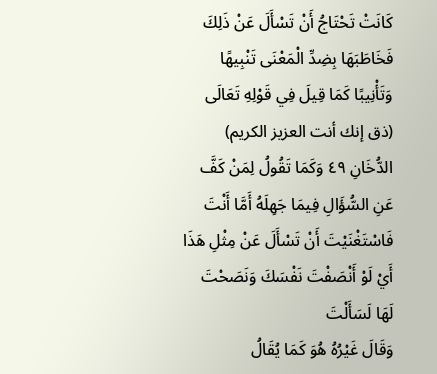كَانَتْ تَحْتَاجُ أَنْ تَسْأَلَ عَنْ ذَلِكَ فَخَاطَبَهَا بِضِدِّ الْمَعْنَى تَنْبِيهًا وَتَأْنِيبًا كَمَا قِيلَ فِي قَوْلِهِ تَعَالَى (ذق إنك أنت العزيز الكريم) الدُّخَانِ ٤٩ وَكَمَا تَقُولُ لِمَنْ كَفَّ عَنِ السُّؤَالِ فِيمَا جَهِلَهُ أَمَّا أَنْتَ فَاسْتَغْنَيْتَ أَنْ تَسْأَلَ عَنْ مِثْلِ هَذَا أَيْ لَوْ أَنْصَفْتَ نَفْسَكَ وَنَصَحْتَ لَهَا لَسَأَلْتَ
وَقَالَ غَيْرُهُ هُوَ كَمَا يُقَالُ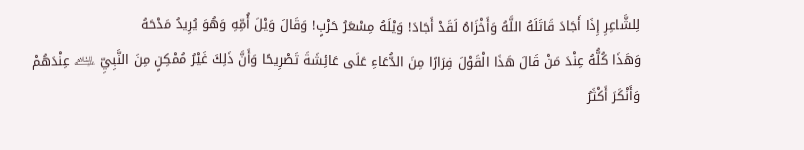لِلشَّاعِرِ إِذَا أَجَادَ قَاتَلَهُ اللَّهُ وَأَخْزَاهُ لَقَدْ أَجَادَ! وَيْلَهُ مِسْعَرُ حَرْبٍ! وَقَالَ وَيْلَ أُمِّهِ وَهُوَ يُرِيدُ مَدْحَهُ
وَهَذَا كُلُّهُ عِنْدَ مَنْ قَالَ هَذَا الْقَوْلَ فِرَارًا مِنَ الدُّعَاءِ عَلَى عَائِشَةَ تَصْرِيحًا وَأَنَّ ذَلِكَ غَيْرُ مُمْكِنٍ مِنَ النَّبِيِّ ﵇ عِنْدَهُمْ
وَأَنْكَرَ أَكْثَرُ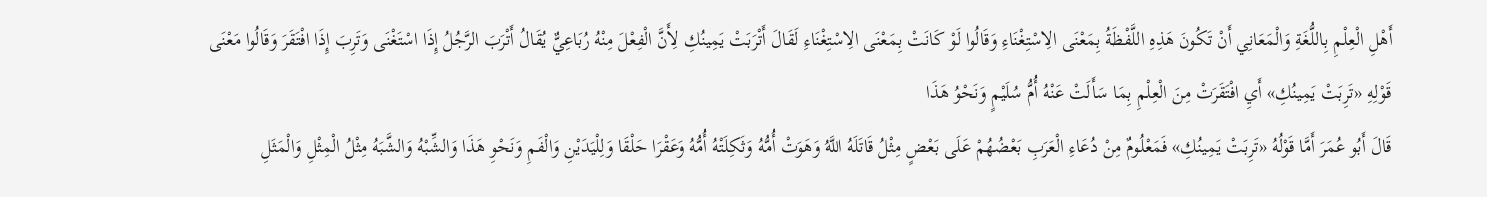أَهْلِ الْعِلْمِ بِاللُّغَةِ وَالْمَعَانِي أَنْ تَكُونَ هَذِهِ اللَّفْظَةُ بِمَعْنَى الِاسْتِغْنَاءِ وَقَالُوا لَوْ كَانَتْ بِمَعْنَى الِاسْتِغْنَاءِ لَقَالَ أَتْرَبَتْ يَمِينُكِ لِأَنَّ الْفِعْلَ مِنْهُ رُبَاعِيٌّ يُقَالُ أَتْرَبَ الرَّجُلُ إِذَا اسْتَغْنَى وَتَرِبَ إِذَا افْتَقَرَ وَقَالُوا مَعْنَى قَوْلِهِ «تَرِبَتْ يَمِينُكِ» أَيِ افْتَقَرَتْ مِنَ الْعِلْمِ بِمَا سَأَلَتْ عَنْهُ أُمُّ سُلَيْمٍ وَنَحْوُ هَذَا
قَالَ أَبُو عُمَرَ أَمَّا قَوْلُهُ «تَرِبَتْ يَمِينُكِ» فَمَعْلُومٌ مِنْ دُعَاءِ الْعَرَبِ بَعْضُهُمْ عَلَى بَعْضٍ مِثْلُ قَاتَلَهُ اللَّهُ وَهَوَتْ أُمُّهُ وَثَكِلَتْهُ أُمُّهُ وَعَقْرَا حَلْقَا وَلِلْيَدَيْنِ وَالْفَمِ وَنَحْوِ هَذَا وَالشِّبْهُ وَالشَّبَهُ مِثْلُ الْمِثْلِ وَالْمَثَلِ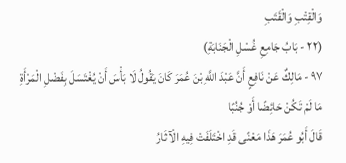وَالْقِتْبِ وَالْقَتَبِ
(٢٢ - بَابُ جَامِعِ غُسْلِ الْجَنَابَةِ)
٩٧ - مَالِكٌ عَنْ نَافِعٍ أَنَّ عَبْدَ اللَّهِ بْنَ عُمَرَ كَانَ يَقُولُ لَا بَأْسَ أَنْ يُغْتَسَلَ بِفَضْلِ الْمَرْأَةِ مَا لَمْ تَكُنْ حَائِضًا أَوْ جُنُبًا
قَالَ أَبُو عُمَرَ هَذَا مَعْنًى قَدِ اخْتَلَفَتْ فِيهِ الْآثَارُ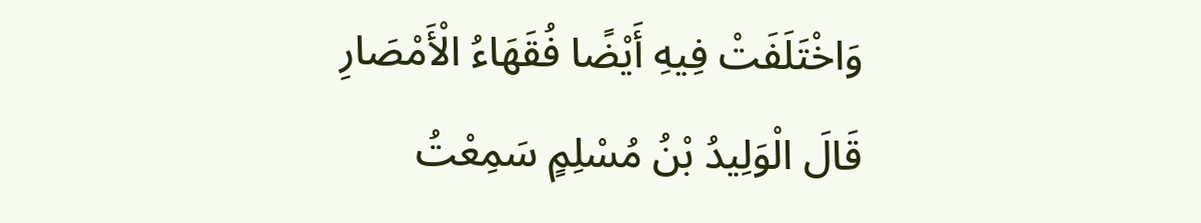وَاخْتَلَفَتْ فِيهِ أَيْضًا فُقَهَاءُ الْأَمْصَارِ
قَالَ الْوَلِيدُ بْنُ مُسْلِمٍ سَمِعْتُ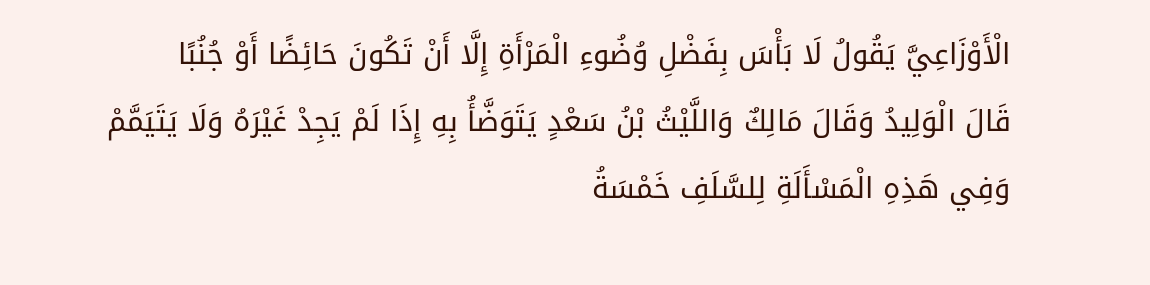الْأَوْزَاعِيَّ يَقُولُ لَا بَأْسَ بِفَضْلِ وُضُوءِ الْمَرْأَةِ إِلَّا أَنْ تَكُونَ حَائِضًا أَوْ جُنُبًا
قَالَ الْوَلِيدُ وَقَالَ مَالِكٌ وَاللَّيْثُ بْنُ سَعْدٍ يَتَوَضَّأُ بِهِ إِذَا لَمْ يَجِدْ غَيْرَهُ وَلَا يَتَيَمَّمْ
وَفِي هَذِهِ الْمَسْأَلَةِ لِلسَّلَفِ خَمْسَةُ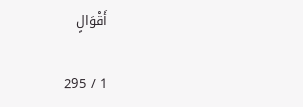أَقْوَالٍ

1 / 295